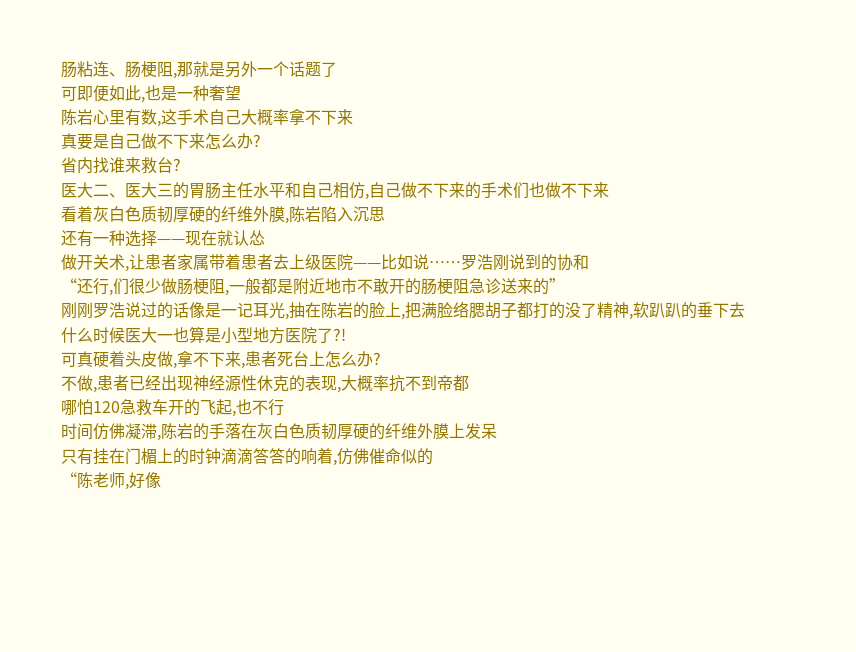肠粘连、肠梗阻,那就是另外一个话题了
可即便如此,也是一种奢望
陈岩心里有数,这手术自己大概率拿不下来
真要是自己做不下来怎么办?
省内找谁来救台?
医大二、医大三的胃肠主任水平和自己相仿,自己做不下来的手术们也做不下来
看着灰白色质韧厚硬的纤维外膜,陈岩陷入沉思
还有一种选择——现在就认怂
做开关术,让患者家属带着患者去上级医院——比如说……罗浩刚说到的协和
“还行,们很少做肠梗阻,一般都是附近地市不敢开的肠梗阻急诊送来的”
刚刚罗浩说过的话像是一记耳光,抽在陈岩的脸上,把满脸络腮胡子都打的没了精神,软趴趴的垂下去
什么时候医大一也算是小型地方医院了?!
可真硬着头皮做,拿不下来,患者死台上怎么办?
不做,患者已经出现神经源性休克的表现,大概率抗不到帝都
哪怕120急救车开的飞起,也不行
时间仿佛凝滞,陈岩的手落在灰白色质韧厚硬的纤维外膜上发呆
只有挂在门楣上的时钟滴滴答答的响着,仿佛催命似的
“陈老师,好像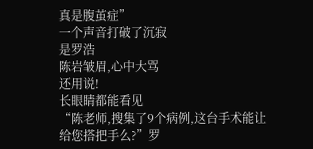真是腹茧症”
一个声音打破了沉寂
是罗浩
陈岩皱眉,心中大骂
还用说!
长眼睛都能看见
“陈老师,搜集了9个病例,这台手术能让给您搭把手么?”罗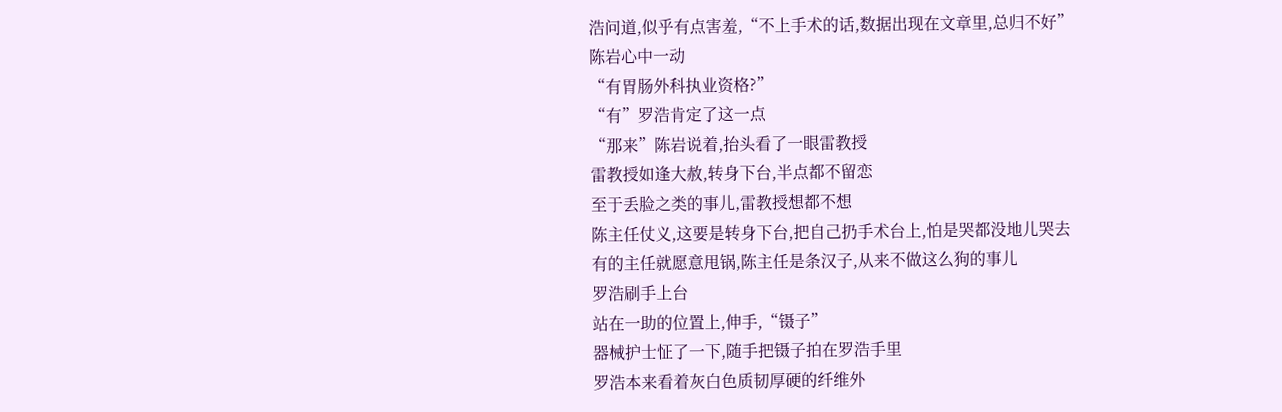浩问道,似乎有点害羞,“不上手术的话,数据出现在文章里,总归不好”
陈岩心中一动
“有胃肠外科执业资格?”
“有”罗浩肯定了这一点
“那来”陈岩说着,抬头看了一眼雷教授
雷教授如逢大赦,转身下台,半点都不留恋
至于丢脸之类的事儿,雷教授想都不想
陈主任仗义,这要是转身下台,把自己扔手术台上,怕是哭都没地儿哭去
有的主任就愿意甩锅,陈主任是条汉子,从来不做这么狗的事儿
罗浩刷手上台
站在一助的位置上,伸手,“镊子”
器械护士怔了一下,随手把镊子拍在罗浩手里
罗浩本来看着灰白色质韧厚硬的纤维外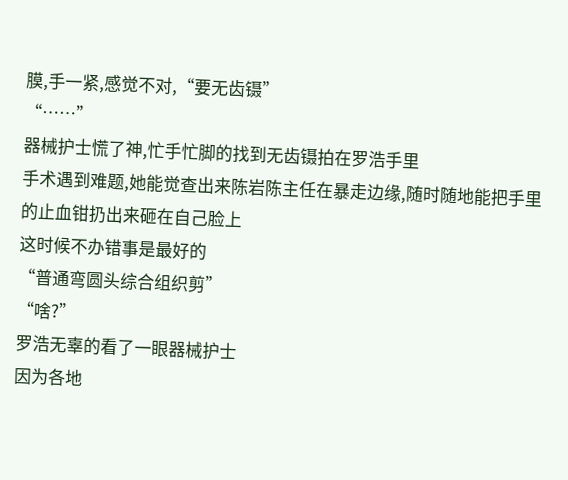膜,手一紧,感觉不对,“要无齿镊”
“……”
器械护士慌了神,忙手忙脚的找到无齿镊拍在罗浩手里
手术遇到难题,她能觉查出来陈岩陈主任在暴走边缘,随时随地能把手里的止血钳扔出来砸在自己脸上
这时候不办错事是最好的
“普通弯圆头综合组织剪”
“啥?”
罗浩无辜的看了一眼器械护士
因为各地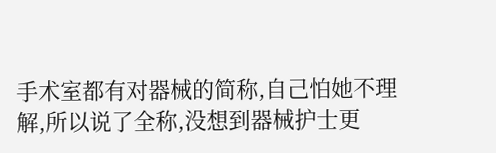手术室都有对器械的简称,自己怕她不理解,所以说了全称,没想到器械护士更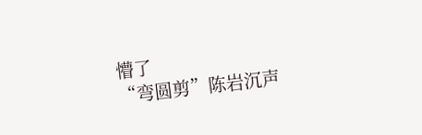懵了
“弯圆剪”陈岩沉声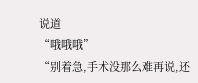说道
“哦哦哦”
“别着急,手术没那么难再说,还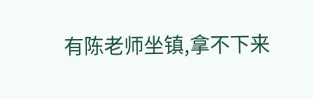有陈老师坐镇,拿不下来